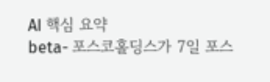AI 핵심 요약
beta- 포스코홀딩스가 7일 포스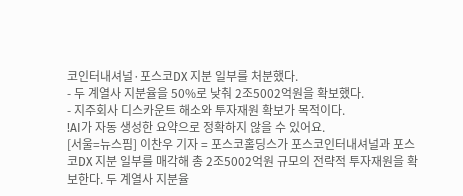코인터내셔널·포스코DX 지분 일부를 처분했다.
- 두 계열사 지분율을 50%로 낮춰 2조5002억원을 확보했다.
- 지주회사 디스카운트 해소와 투자재원 확보가 목적이다.
!AI가 자동 생성한 요약으로 정확하지 않을 수 있어요.
[서울=뉴스핌] 이찬우 기자 = 포스코홀딩스가 포스코인터내셔널과 포스코DX 지분 일부를 매각해 총 2조5002억원 규모의 전략적 투자재원을 확보한다. 두 계열사 지분율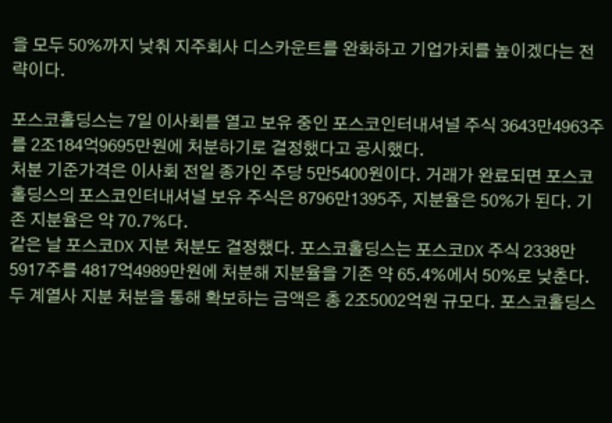을 모두 50%까지 낮춰 지주회사 디스카운트를 완화하고 기업가치를 높이겠다는 전략이다.

포스코홀딩스는 7일 이사회를 열고 보유 중인 포스코인터내셔널 주식 3643만4963주를 2조184억9695만원에 처분하기로 결정했다고 공시했다.
처분 기준가격은 이사회 전일 종가인 주당 5만5400원이다. 거래가 완료되면 포스코홀딩스의 포스코인터내셔널 보유 주식은 8796만1395주, 지분율은 50%가 된다. 기존 지분율은 약 70.7%다.
같은 날 포스코DX 지분 처분도 결정했다. 포스코홀딩스는 포스코DX 주식 2338만5917주를 4817억4989만원에 처분해 지분율을 기존 약 65.4%에서 50%로 낮춘다.
두 계열사 지분 처분을 통해 확보하는 금액은 총 2조5002억원 규모다. 포스코홀딩스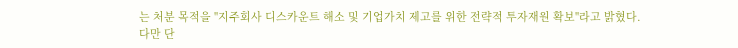는 처분 목적을 "지주회사 디스카운트 해소 및 기업가치 제고를 위한 전략적 투자재원 확보"라고 밝혔다.
다만 단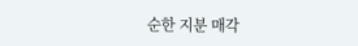순한 지분 매각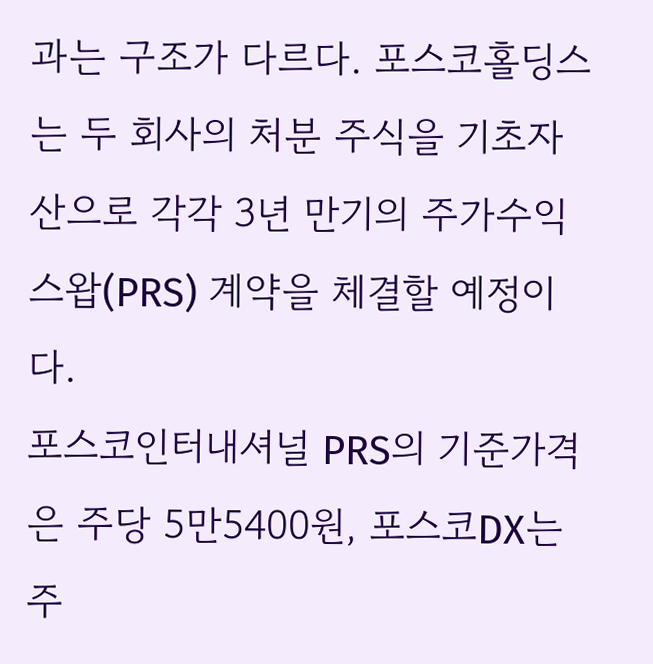과는 구조가 다르다. 포스코홀딩스는 두 회사의 처분 주식을 기초자산으로 각각 3년 만기의 주가수익스왑(PRS) 계약을 체결할 예정이다.
포스코인터내셔널 PRS의 기준가격은 주당 5만5400원, 포스코DX는 주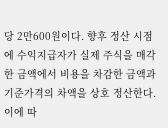당 2만600원이다. 향후 정산 시점에 수익지급자가 실제 주식을 매각한 금액에서 비용을 차감한 금액과 기준가격의 차액을 상호 정산한다. 이에 따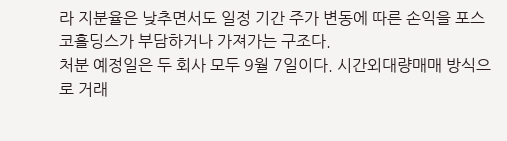라 지분율은 낮추면서도 일정 기간 주가 변동에 따른 손익을 포스코홀딩스가 부담하거나 가져가는 구조다.
처분 예정일은 두 회사 모두 9월 7일이다. 시간외대량매매 방식으로 거래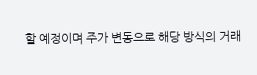할 예정이며 주가 변동으로 해당 방식의 거래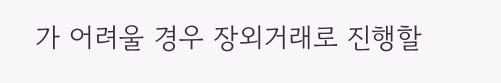가 어려울 경우 장외거래로 진행할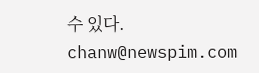수 있다.
chanw@newspim.com